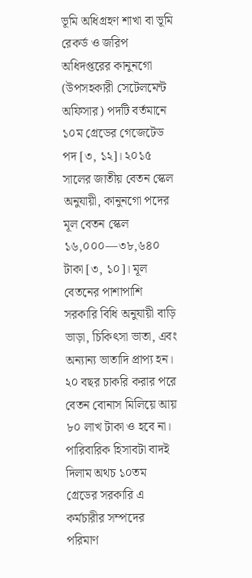ভূমি অধিগ্রহণ শাখা বা ভূমি রেকর্ড ও জরিপ অধিদপ্তরের কানুনগো (উপসহকারী সেটেলমেন্ট অফিসার) পদটি বর্তমানে ১০ম গ্রেডের গেজেটেড পদ [৩, ১২]। ২০১৫ সালের জাতীয় বেতন স্কেল অনুযায়ী, কানুনগো পদের মূল বেতন স্কেল ১৬,০০০—৩৮,৬৪০ টাকা [৩, ১০]। মূল বেতনের পাশাপাশি সরকারি বিধি অনুযায়ী বাড়ি ভাড়া, চিকিৎসা ভাতা, এবং অন্যান্য ভাতাদি প্রাপ্য হন। ২০ বছর চাকরি করার পরে বেতন বোনাস মিলিয়ে আয় ৮০ লাখ টাকা ও হবে না। পারিবারিক হিসাবটা বাদই দিলাম অথচ ১০তম গ্রেডের সরকারি এ কর্মচারীর সম্পদের পরিমাণ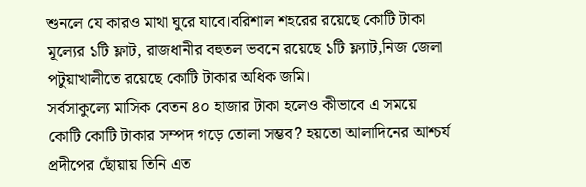শুনলে যে কারও মাথা ঘুরে যাবে।বরিশাল শহরের রয়েছে কোটি টাকা মূল্যের ১টি ফ্লাট, রাজধানীর বহুতল ভবনে রয়েছে ১টি ফ্ল্যাট,নিজ জেলা পটুয়াখালীতে রয়েছে কোটি টাকার অধিক জমি।
সর্বসাকুল্যে মাসিক বেতন ৪০ হাজার টাকা হলেও কীভাবে এ সময়ে কোটি কোটি টাকার সম্পদ গড়ে তোলা সম্ভব? হয়তো আলাদিনের আশ্চর্য প্রদীপের ছোঁয়ায় তিনি এত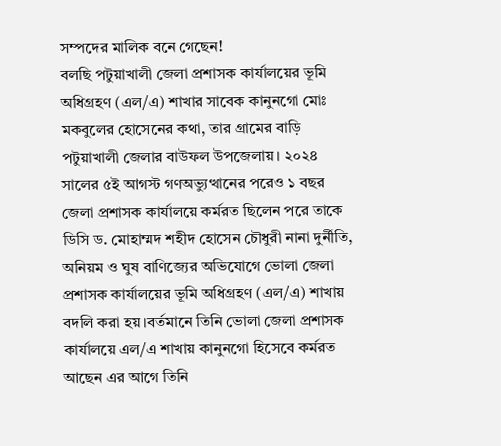সম্পদের মালিক বনে গেছেন!
বলছি পটুয়াখালী জেলা প্রশাসক কার্যালয়ের ভূমি অধিগ্রহণ (এল/এ) শাখার সাবেক কানুনগো মোঃ মকবুলের হোসেনের কথা, তার গ্রামের বাড়ি পটুয়াখালী জেলার বাউফল উপজেলায়। ২০২৪ সালের ৫ই আগস্ট গণঅভ্যুত্থানের পরেও ১ বছর জেলা প্রশাসক কার্যালয়ে কর্মরত ছিলেন পরে তাকে ডিসি ড. মোহাম্মদ শহীদ হোসেন চৌধুরী নানা দুর্নীতি, অনিয়ম ও ঘুষ বাণিজ্যের অভিযোগে ভোলা জেলা প্রশাসক কার্যালয়ের ভূমি অধিগ্রহণ (এল/এ) শাখায় বদলি করা হয়।বর্তমানে তিনি ভোলা জেলা প্রশাসক কার্যালয়ে এল/এ শাখায় কানুনগো হিসেবে কর্মরত আছেন এর আগে তিনি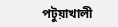পটুয়াখালী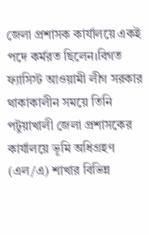জেলা প্রশাসক কার্যালয়ে একই পদে কর্মরত ছিলেন।বিগত ফ্যাসিস্ট আওয়ামী লীগ সরকার থাকাকালীন সময়ে তিনি পটুয়াখালী জেলা প্রশাসকের কার্যালয়ে ভূমি অধিগ্রহণ (এল/এ) শাখার বিভিন্ন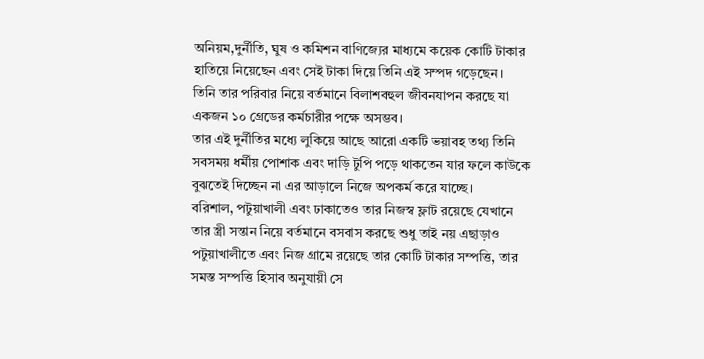অনিয়ম,দুর্নীতি, ঘুষ ও কমিশন বাণিজ্যের মাধ্যমে কয়েক কোটি টাকার হাতিয়ে নিয়েছেন এবং সেই টাকা দিয়ে তিনি এই সম্পদ গড়েছেন।
তিনি তার পরিবার নিয়ে বর্তমানে বিলাশবহুল জীবনযাপন করছে যা একজন ১০ গ্রেডের কর্মচারীর পক্ষে অসম্ভব।
তার এই দুর্নীতির মধ্যে লুকিয়ে আছে আরো একটি ভয়াবহ তথ্য তিনি সবসময় ধর্মীয় পোশাক এবং দাড়ি টুপি পড়ে থাকতেন যার ফলে কাউকে বুঝতেই দিচ্ছেন না এর আড়ালে নিজে অপকর্ম করে যাচ্ছে।
বরিশাল, পটুয়াখালী এবং ঢাকাতেও তার নিজস্ব ফ্লাট রয়েছে যেখানে তার স্ত্রী সন্তান নিয়ে বর্তমানে বসবাস করছে শুধু তাই নয় এছাড়াও পটুয়াখালীতে এবং নিজ গ্রামে রয়েছে তার কোটি টাকার সম্পত্তি, তার সমস্ত সম্পত্তি হিসাব অনুযায়ী সে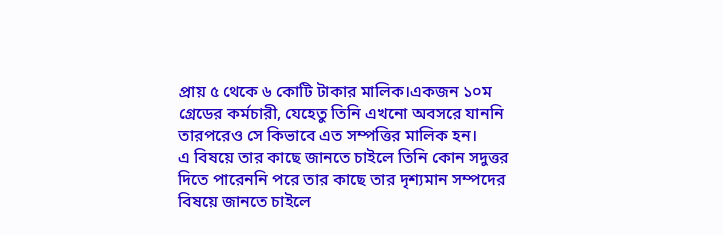প্রায় ৫ থেকে ৬ কোটি টাকার মালিক।একজন ১০ম গ্রেডের কর্মচারী, যেহেতু তিনি এখনো অবসরে যাননি তারপরেও সে কিভাবে এত সম্পত্তির মালিক হন।
এ বিষয়ে তার কাছে জানতে চাইলে তিনি কোন সদুত্তর দিতে পারেননি পরে তার কাছে তার দৃশ্যমান সম্পদের বিষয়ে জানতে চাইলে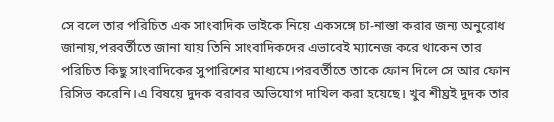সে বলে তার পরিচিত এক সাংবাদিক ভাইকে নিয়ে একসঙ্গে চা-নাস্তা করার জন্য অনুরোধ জানায়,পরবর্তীতে জানা যায় তিনি সাংবাদিকদের এভাবেই ম্যানেজ করে থাকেন তার পরিচিত কিছু সাংবাদিকের সুপারিশের মাধ্যমে।পরবর্তীতে তাকে ফোন দিলে সে আর ফোন রিসিভ করেনি।এ বিষয়ে দুদক বরাবর অভিযোগ দাখিল করা হয়েছে। খুব শীঘ্রই দুদক তার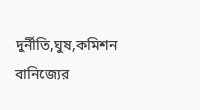দুর্নীতি,ঘুষ,কমিশন বানিজ্যের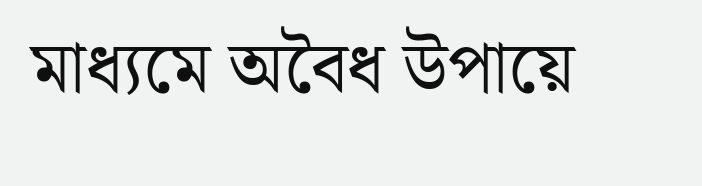মাধ্যমে অবৈধ উপায়ে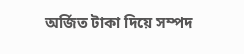অর্জিত টাকা দিয়ে সম্পদ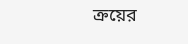ক্রয়ের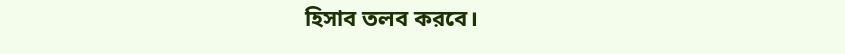হিসাব তলব করবে।